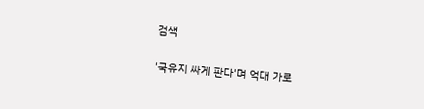검색

'국유지 싸게 판다'며 억대 가로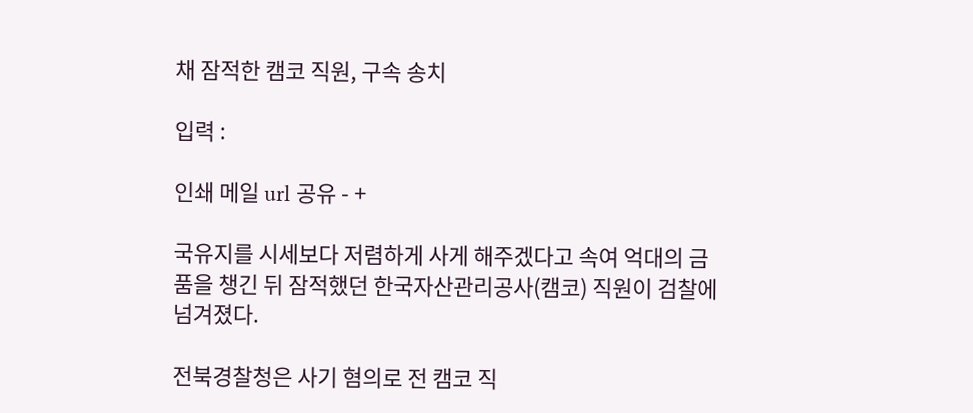채 잠적한 캠코 직원, 구속 송치

입력 :

인쇄 메일 url 공유 - +

국유지를 시세보다 저렴하게 사게 해주겠다고 속여 억대의 금품을 챙긴 뒤 잠적했던 한국자산관리공사(캠코) 직원이 검찰에 넘겨졌다.

전북경찰청은 사기 혐의로 전 캠코 직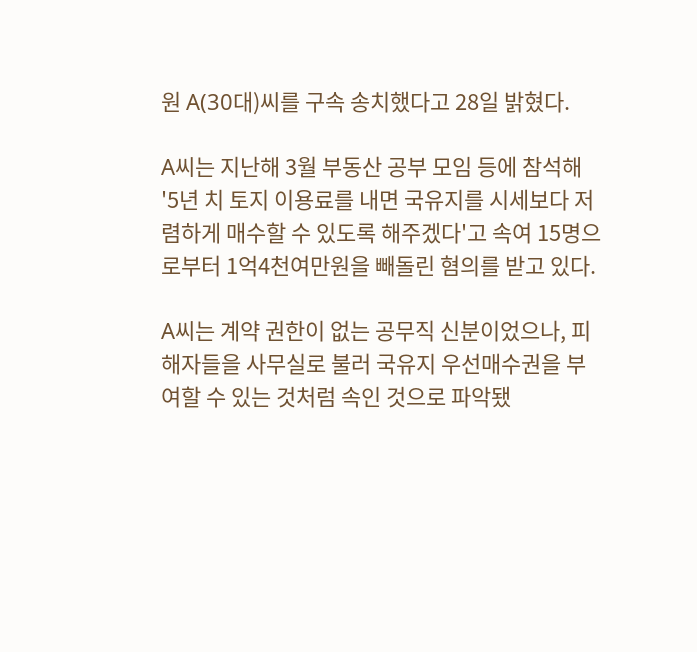원 A(30대)씨를 구속 송치했다고 28일 밝혔다.

A씨는 지난해 3월 부동산 공부 모임 등에 참석해 '5년 치 토지 이용료를 내면 국유지를 시세보다 저렴하게 매수할 수 있도록 해주겠다'고 속여 15명으로부터 1억4천여만원을 빼돌린 혐의를 받고 있다.

A씨는 계약 권한이 없는 공무직 신분이었으나, 피해자들을 사무실로 불러 국유지 우선매수권을 부여할 수 있는 것처럼 속인 것으로 파악됐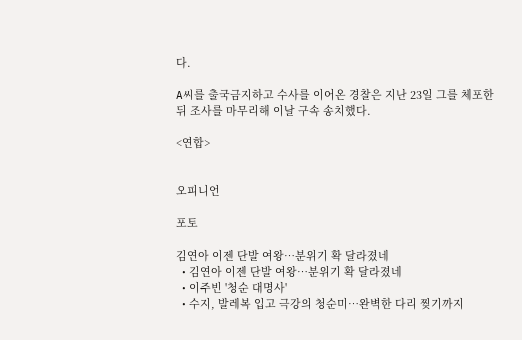다.

A씨를 출국금지하고 수사를 이어온 경찰은 지난 23일 그를 체포한 뒤 조사를 마무리해 이날 구속 송치했다.

<연합>


오피니언

포토

김연아 이젠 단발 여왕…분위기 확 달라졌네
  • 김연아 이젠 단발 여왕…분위기 확 달라졌네
  • 이주빈 '청순 대명사'
  • 수지, 발레복 입고 극강의 청순미…완벽한 다리 찢기까지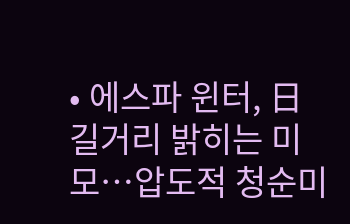• 에스파 윈터, 日 길거리 밝히는 미모…압도적 청순미